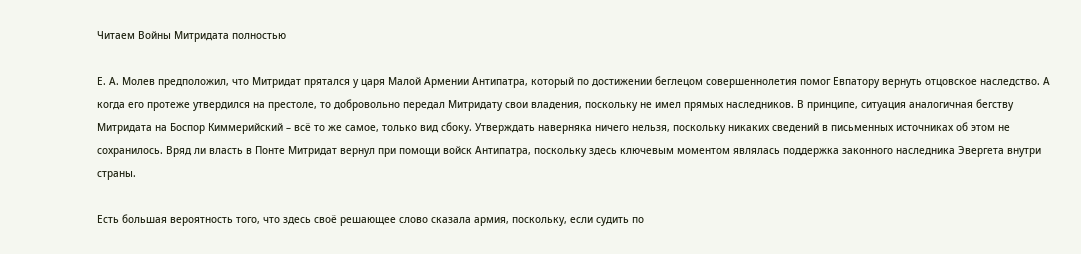Читаем Войны Митридата полностью

Е. А. Молев предположил, что Митридат прятался у царя Малой Армении Антипатра, который по достижении беглецом совершеннолетия помог Евпатору вернуть отцовское наследство. А когда его протеже утвердился на престоле, то добровольно передал Митридату свои владения, поскольку не имел прямых наследников. В принципе, ситуация аналогичная бегству Митридата на Боспор Киммерийский – всё то же самое, только вид сбоку. Утверждать наверняка ничего нельзя, поскольку никаких сведений в письменных источниках об этом не сохранилось. Вряд ли власть в Понте Митридат вернул при помощи войск Антипатра, поскольку здесь ключевым моментом являлась поддержка законного наследника Эвергета внутри страны.

Есть большая вероятность того, что здесь своё решающее слово сказала армия, поскольку, если судить по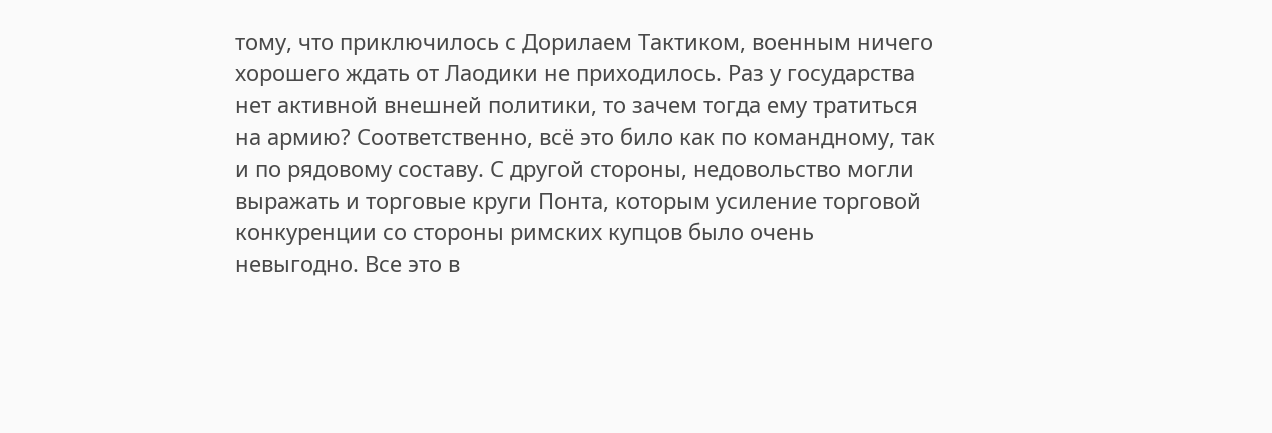тому, что приключилось с Дорилаем Тактиком, военным ничего хорошего ждать от Лаодики не приходилось. Раз у государства нет активной внешней политики, то зачем тогда ему тратиться на армию? Соответственно, всё это било как по командному, так и по рядовому составу. С другой стороны, недовольство могли выражать и торговые круги Понта, которым усиление торговой конкуренции со стороны римских купцов было очень невыгодно. Все это в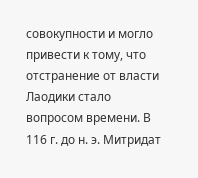совокупности и могло привести к тому, что отстранение от власти Лаодики стало вопросом времени. В 116 г. до н. э. Митридат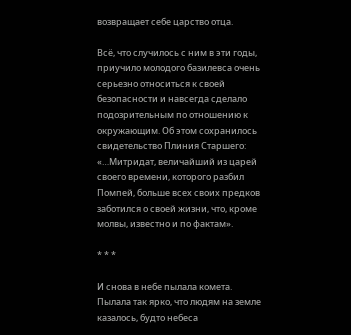возвращает себе царство отца.

Всё, что случилось с ним в эти годы, приучило молодого базилевса очень серьезно относиться к своей безопасности и навсегда сделало подозрительным по отношению к окружающим. Об этом сохранилось свидетельство Плиния Старшего: «…Митридат, величайший из царей своего времени, которого разбил Помпей, больше всех своих предков заботился о своей жизни, что, кроме молвы, известно и по фактам».

* * *

И снова в небе пылала комета. Пылала так ярко, что людям на земле казалось, будто небеса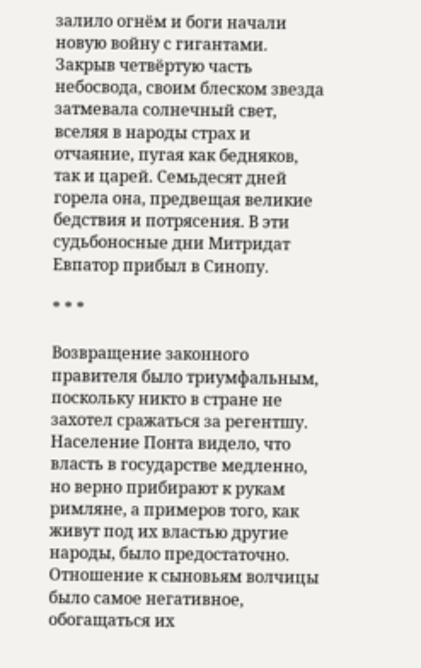залило огнём и боги начали новую войну с гигантами. Закрыв четвёртую часть небосвода, своим блеском звезда затмевала солнечный свет, вселяя в народы страх и отчаяние, пугая как бедняков, так и царей. Семьдесят дней горела она, предвещая великие бедствия и потрясения. В эти судьбоносные дни Митридат Евпатор прибыл в Синопу.

* * *

Возвращение законного правителя было триумфальным, поскольку никто в стране не захотел сражаться за регентшу. Население Понта видело, что власть в государстве медленно, но верно прибирают к рукам римляне, а примеров того, как живут под их властью другие народы, было предостаточно. Отношение к сыновьям волчицы было самое негативное, обогащаться их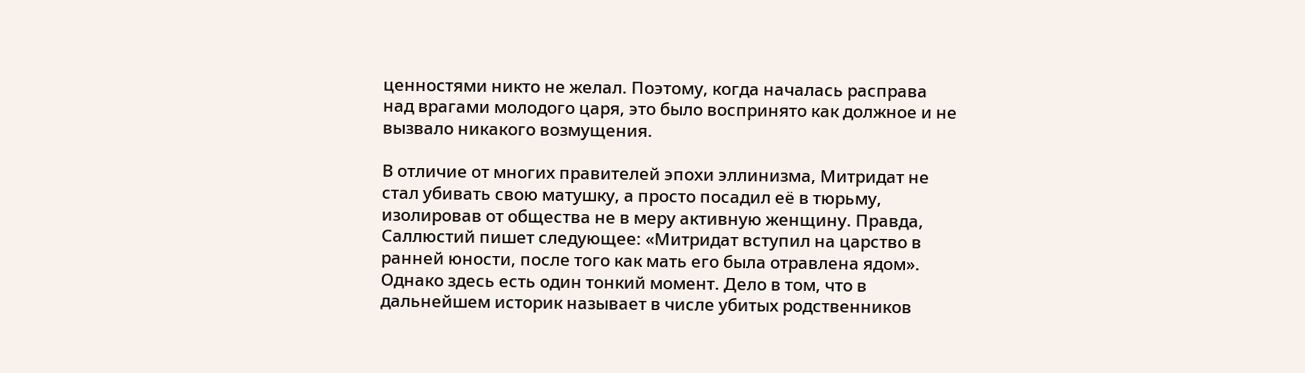ценностями никто не желал. Поэтому, когда началась расправа над врагами молодого царя, это было воспринято как должное и не вызвало никакого возмущения.

В отличие от многих правителей эпохи эллинизма, Митридат не стал убивать свою матушку, а просто посадил её в тюрьму, изолировав от общества не в меру активную женщину. Правда, Саллюстий пишет следующее: «Митридат вступил на царство в ранней юности, после того как мать его была отравлена ядом». Однако здесь есть один тонкий момент. Дело в том, что в дальнейшем историк называет в числе убитых родственников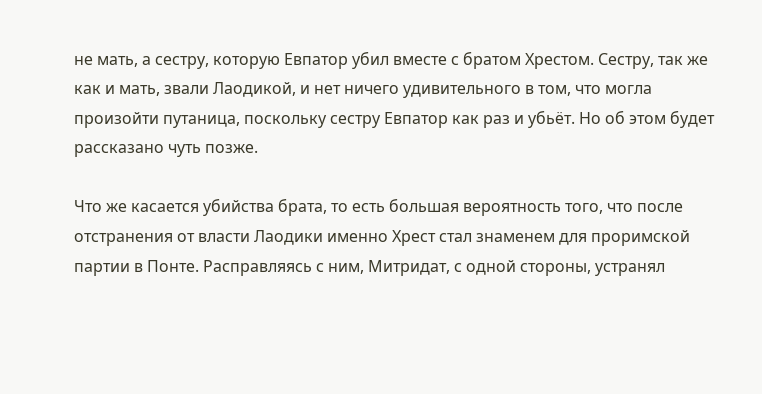не мать, а сестру, которую Евпатор убил вместе с братом Хрестом. Сестру, так же как и мать, звали Лаодикой, и нет ничего удивительного в том, что могла произойти путаница, поскольку сестру Евпатор как раз и убьёт. Но об этом будет рассказано чуть позже.

Что же касается убийства брата, то есть большая вероятность того, что после отстранения от власти Лаодики именно Хрест стал знаменем для проримской партии в Понте. Расправляясь с ним, Митридат, с одной стороны, устранял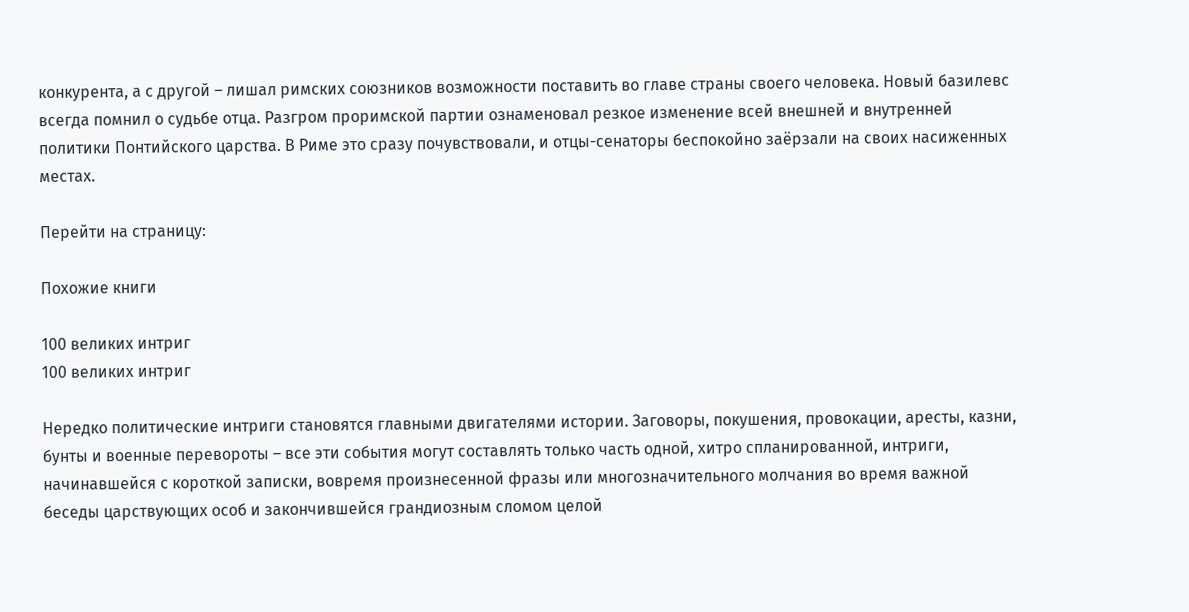конкурента, а с другой – лишал римских союзников возможности поставить во главе страны своего человека. Новый базилевс всегда помнил о судьбе отца. Разгром проримской партии ознаменовал резкое изменение всей внешней и внутренней политики Понтийского царства. В Риме это сразу почувствовали, и отцы-сенаторы беспокойно заёрзали на своих насиженных местах.

Перейти на страницу:

Похожие книги

100 великих интриг
100 великих интриг

Нередко политические интриги становятся главными двигателями истории. Заговоры, покушения, провокации, аресты, казни, бунты и военные перевороты – все эти события могут составлять только часть одной, хитро спланированной, интриги, начинавшейся с короткой записки, вовремя произнесенной фразы или многозначительного молчания во время важной беседы царствующих особ и закончившейся грандиозным сломом целой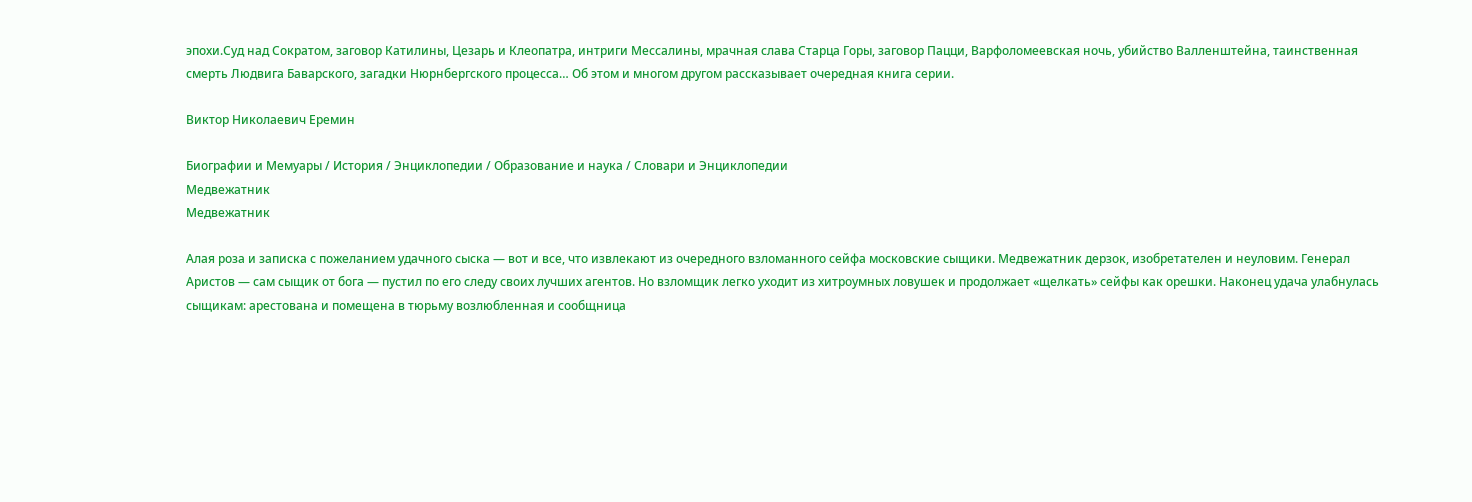эпохи.Суд над Сократом, заговор Катилины, Цезарь и Клеопатра, интриги Мессалины, мрачная слава Старца Горы, заговор Пацци, Варфоломеевская ночь, убийство Валленштейна, таинственная смерть Людвига Баварского, загадки Нюрнбергского процесса… Об этом и многом другом рассказывает очередная книга серии.

Виктор Николаевич Еремин

Биографии и Мемуары / История / Энциклопедии / Образование и наука / Словари и Энциклопедии
Медвежатник
Медвежатник

Алая роза и записка с пожеланием удачного сыска — вот и все, что извлекают из очередного взломанного сейфа московские сыщики. Медвежатник дерзок, изобретателен и неуловим. Генерал Аристов — сам сыщик от бога — пустил по его следу своих лучших агентов. Но взломщик легко уходит из хитроумных ловушек и продолжает «щелкать» сейфы как орешки. Наконец удача улабнулась сыщикам: арестована и помещена в тюрьму возлюбленная и сообщница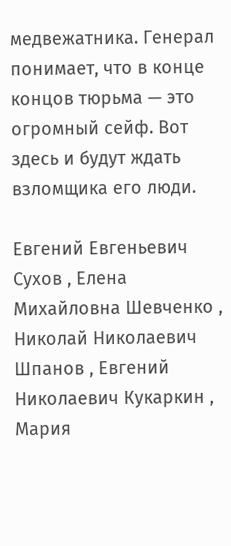медвежатника. Генерал понимает, что в конце концов тюрьма — это огромный сейф. Вот здесь и будут ждать взломщика его люди.

Евгений Евгеньевич Сухов , Елена Михайловна Шевченко , Николай Николаевич Шпанов , Евгений Николаевич Кукаркин , Мария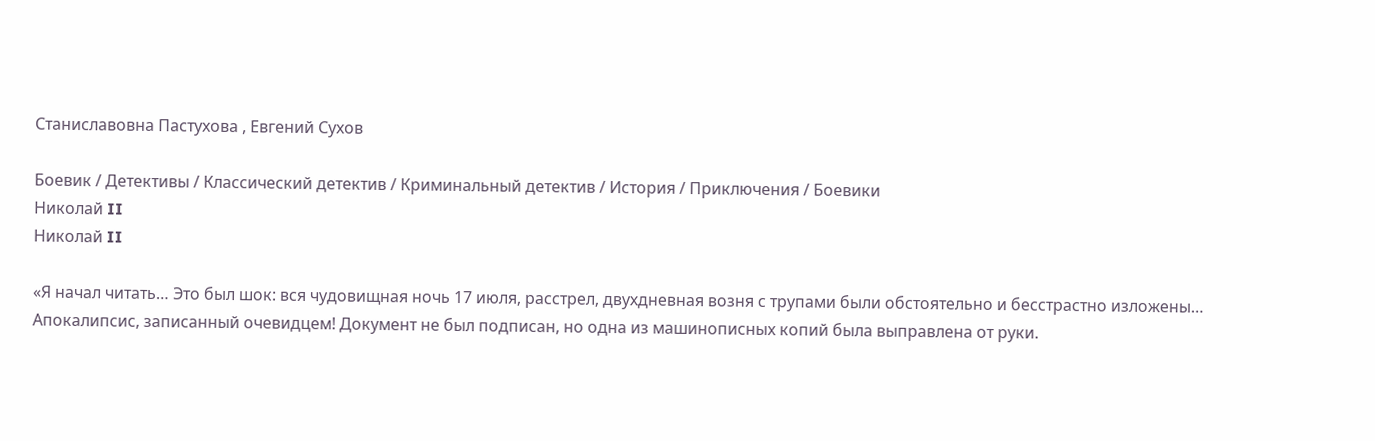Станиславовна Пастухова , Евгений Сухов

Боевик / Детективы / Классический детектив / Криминальный детектив / История / Приключения / Боевики
Николай II
Николай II

«Я начал читать… Это был шок: вся чудовищная ночь 17 июля, расстрел, двухдневная возня с трупами были обстоятельно и бесстрастно изложены… Апокалипсис, записанный очевидцем! Документ не был подписан, но одна из машинописных копий была выправлена от руки.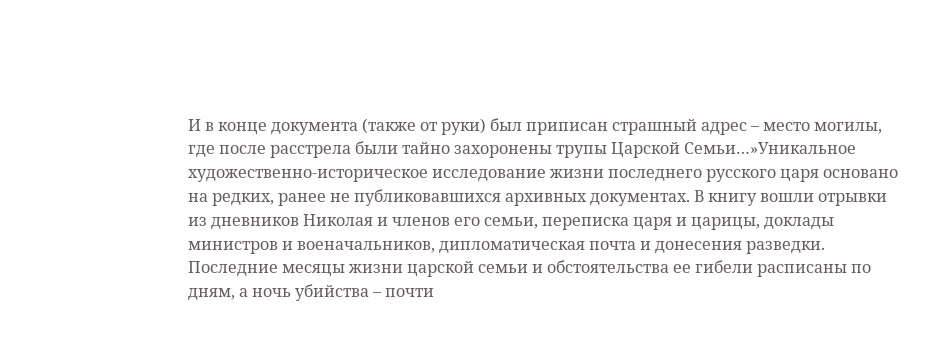И в конце документа (также от руки) был приписан страшный адрес – место могилы, где после расстрела были тайно захоронены трупы Царской Семьи…»Уникальное художественно-историческое исследование жизни последнего русского царя основано на редких, ранее не публиковавшихся архивных документах. В книгу вошли отрывки из дневников Николая и членов его семьи, переписка царя и царицы, доклады министров и военачальников, дипломатическая почта и донесения разведки. Последние месяцы жизни царской семьи и обстоятельства ее гибели расписаны по дням, а ночь убийства – почти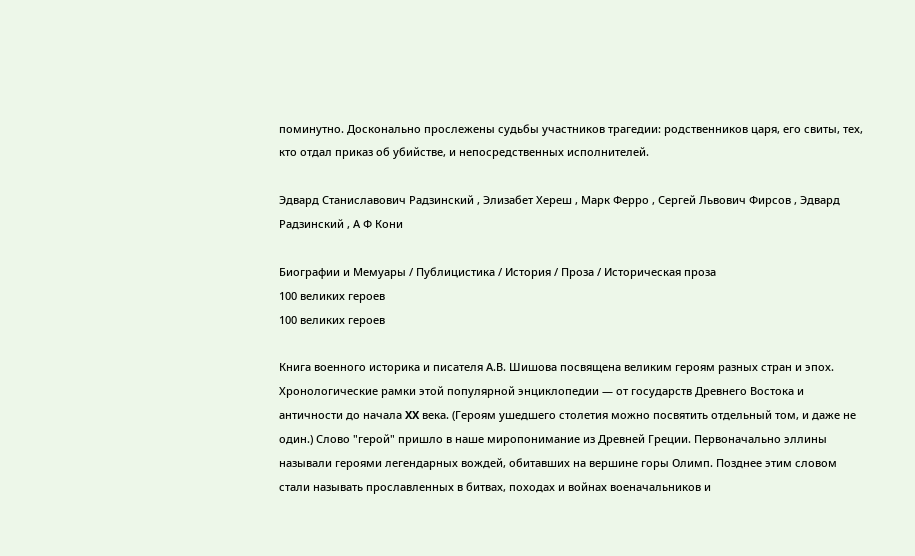поминутно. Досконально прослежены судьбы участников трагедии: родственников царя, его свиты, тех, кто отдал приказ об убийстве, и непосредственных исполнителей.

Эдвард Станиславович Радзинский , Элизабет Хереш , Марк Ферро , Сергей Львович Фирсов , Эдвард Радзинский , А Ф Кони

Биографии и Мемуары / Публицистика / История / Проза / Историческая проза
100 великих героев
100 великих героев

Книга военного историка и писателя А.В. Шишова посвящена великим героям разных стран и эпох. Хронологические рамки этой популярной энциклопедии — от государств Древнего Востока и античности до начала XX века. (Героям ушедшего столетия можно посвятить отдельный том, и даже не один.) Слово "герой" пришло в наше миропонимание из Древней Греции. Первоначально эллины называли героями легендарных вождей, обитавших на вершине горы Олимп. Позднее этим словом стали называть прославленных в битвах, походах и войнах военачальников и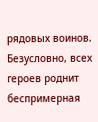рядовых воинов. Безусловно, всех героев роднит беспримерная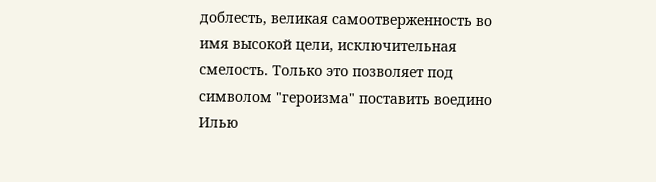доблесть, великая самоотверженность во имя высокой цели, исключительная смелость. Только это позволяет под символом "героизма" поставить воедино Илью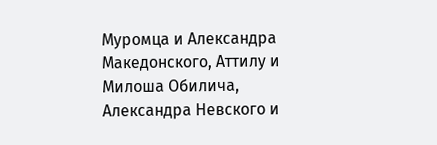Муромца и Александра Македонского, Аттилу и Милоша Обилича, Александра Невского и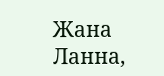Жана Ланна,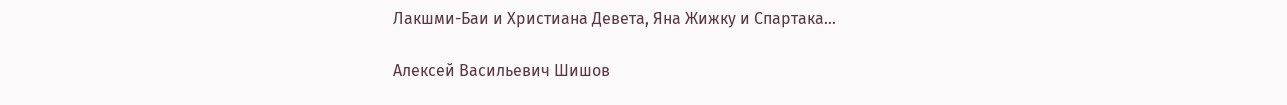Лакшми-Баи и Христиана Девета, Яна Жижку и Спартака…

Алексей Васильевич Шишов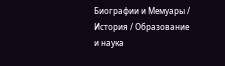Биографии и Мемуары / История / Образование и наука